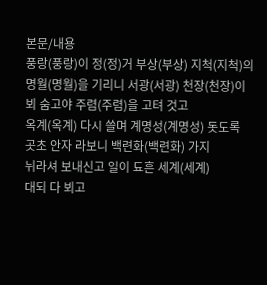본문/내용
풍랑(풍랑)이 정(정)거 부상(부상) 지척(지척)의
명월(명월)을 기리니 서광(서광) 천장(천장)이
뵈 숨고야 주렴(주렴)을 고텨 것고
옥계(옥계) 다시 쓸며 계명성(계명성) 돗도록
곳초 안자 라보니 백련화(백련화) 가지
뉘라셔 보내신고 일이 됴흔 세계(세계)
대되 다 뵈고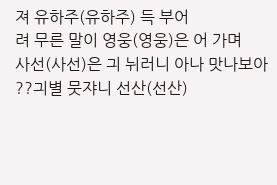져 유하주(유하주) 득 부어
려 무른 말이 영웅(영웅)은 어 가며
사선(사선)은 긔 뉘러니 아나 맛나보아
??긔별 뭇쟈니 선산(선산)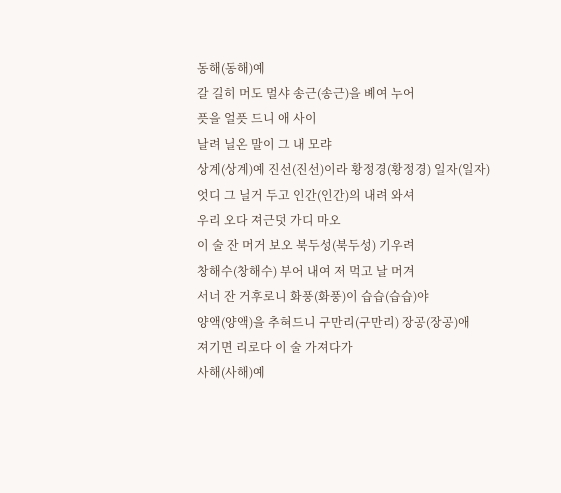동해(동해)예
갈 길히 머도 멀샤 송근(송근)을 볘여 누어
픗을 얼픗 드니 애 사이
날려 닐온 말이 그 내 모랴
상계(상계)예 진선(진선)이라 황정경(황정경) 일자(일자)
엇디 그 닐거 두고 인간(인간)의 내려 와셔
우리 오다 져근덧 가디 마오
이 술 잔 머거 보오 북두성(북두성) 기우려
창해수(창해수) 부어 내여 저 먹고 날 머겨
서너 잔 거후로니 화풍(화풍)이 습습(습습)야
양액(양액)을 추혀드니 구만리(구만리) 장공(장공)애
져기면 리로다 이 술 가져다가
사해(사해)예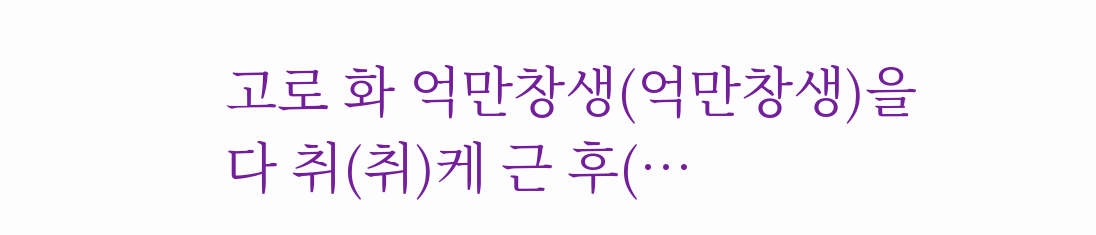고로 화 억만창생(억만창생)을
다 취(취)케 근 후(…